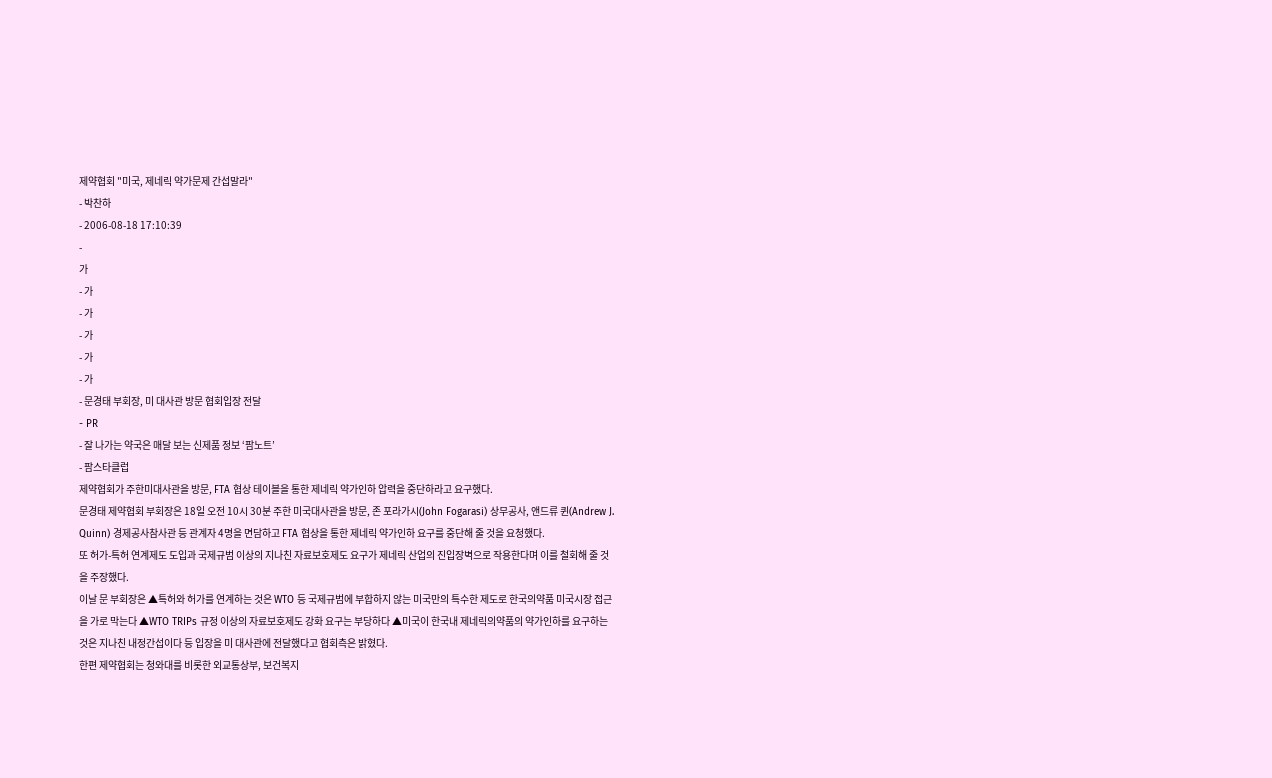제약협회 "미국, 제네릭 약가문제 간섭말라"
- 박찬하
- 2006-08-18 17:10:39
-
가
- 가
- 가
- 가
- 가
- 가
- 문경태 부회장, 미 대사관 방문 협회입장 전달
- PR
- 잘 나가는 약국은 매달 보는 신제품 정보 ‘팜노트’
- 팜스타클럽
제약협회가 주한미대사관을 방문, FTA 협상 테이블을 통한 제네릭 약가인하 압력을 중단하라고 요구했다.
문경태 제약협회 부회장은 18일 오전 10시 30분 주한 미국대사관을 방문, 존 포라가시(John Fogarasi) 상무공사, 앤드류 퀸(Andrew J. Quinn) 경제공사참사관 등 관계자 4명을 면담하고 FTA 협상을 통한 제네릭 약가인하 요구를 중단해 줄 것을 요청했다.
또 허가-특허 연계제도 도입과 국제규범 이상의 지나친 자료보호제도 요구가 제네릭 산업의 진입장벽으로 작용한다며 이를 철회해 줄 것을 주장했다.
이날 문 부회장은 ▲특허와 허가를 연계하는 것은 WTO 등 국제규범에 부합하지 않는 미국만의 특수한 제도로 한국의약품 미국시장 접근을 가로 막는다 ▲WTO TRIPs 규정 이상의 자료보호제도 강화 요구는 부당하다 ▲미국이 한국내 제네릭의약품의 약가인하를 요구하는 것은 지나친 내정간섭이다 등 입장을 미 대사관에 전달했다고 협회측은 밝혔다.
한편 제약협회는 청와대를 비롯한 외교통상부, 보건복지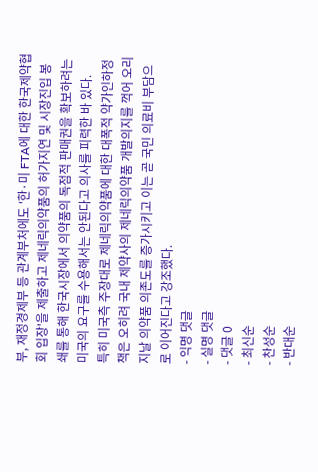부, 재정경제부 등 관계부처에도 '한·미 FTA에 대한 한국제약협회 입장'을 제출하고 제네릭의약품의 허가지연 및 시장진입 봉쇄를 통해 한국시장에서 의약품의 독점적 판매권을 확보하려는 미국의 요구를 수용해서는 안된다고 의사를 피력한 바 있다.
특히 미국측 주장대로 제네릭의약품에 대한 대폭적 약가인하정책은 오히려 국내 제약사의 제네릭의약품 개발의지를 꺽어 오리지날 의약품 의존도를 증가시키고 이는 곧 국민 의료비 부담으로 이어진다고 강조했다.
- 익명 댓글
- 실명 댓글
- 댓글 0
- 최신순
- 찬성순
- 반대순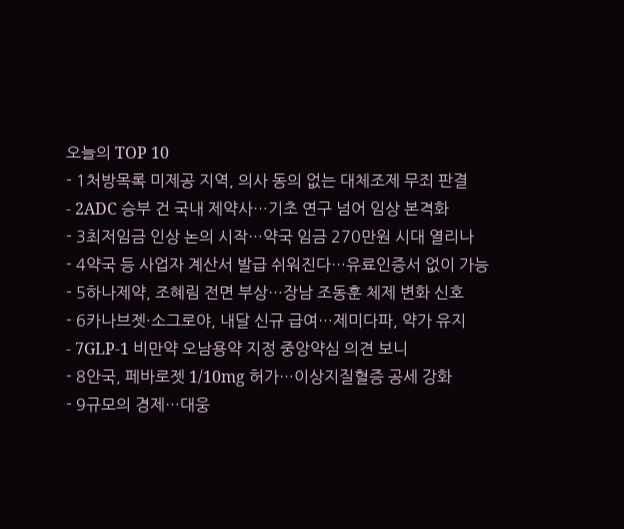오늘의 TOP 10
- 1처방목록 미제공 지역, 의사 동의 없는 대체조제 무죄 판결
- 2ADC 승부 건 국내 제약사…기초 연구 넘어 임상 본격화
- 3최저임금 인상 논의 시작…약국 임금 270만원 시대 열리나
- 4약국 등 사업자 계산서 발급 쉬워진다…유료인증서 없이 가능
- 5하나제약, 조혜림 전면 부상…장남 조동훈 체제 변화 신호
- 6카나브젯·소그로야, 내달 신규 급여…제미다파, 약가 유지
- 7GLP-1 비만약 오남용약 지정 중앙약심 의견 보니
- 8안국, 페바로젯 1/10mg 허가…이상지질혈증 공세 강화
- 9규모의 경제…대웅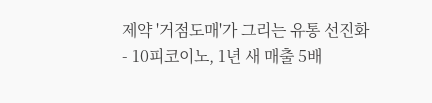제약 '거점도매'가 그리는 유통 선진화
- 10피코이노, 1년 새 매출 5배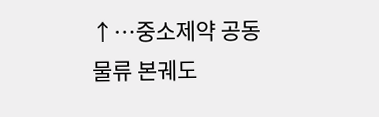↑…중소제약 공동 물류 본궤도